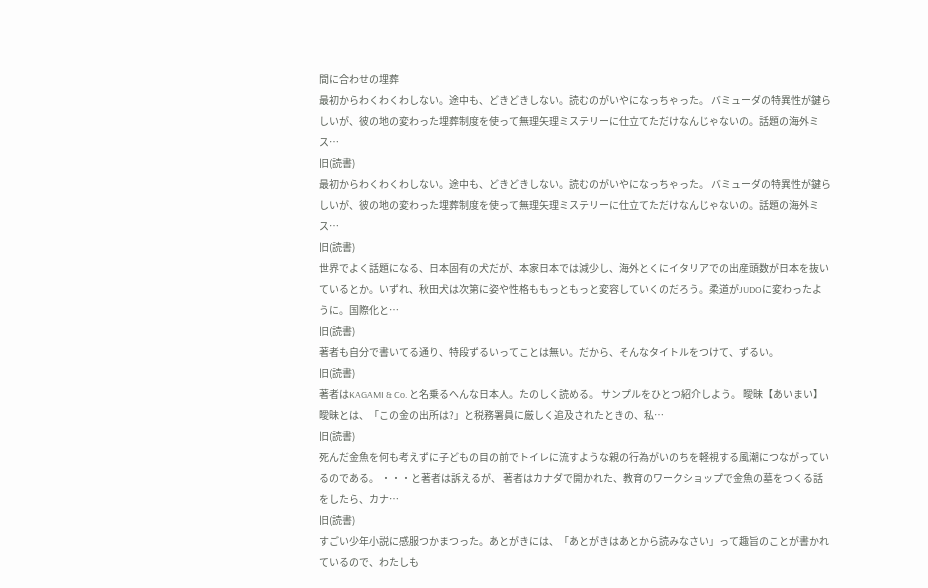間に合わせの埋葬
最初からわくわくわしない。途中も、どきどきしない。読むのがいやになっちゃった。 バミューダの特異性が鍵らしいが、彼の地の変わった埋葬制度を使って無理矢理ミステリーに仕立てただけなんじゃないの。話題の海外ミス…
旧(読書)
最初からわくわくわしない。途中も、どきどきしない。読むのがいやになっちゃった。 バミューダの特異性が鍵らしいが、彼の地の変わった埋葬制度を使って無理矢理ミステリーに仕立てただけなんじゃないの。話題の海外ミス…
旧(読書)
世界でよく話題になる、日本固有の犬だが、本家日本では減少し、海外とくにイタリアでの出産頭数が日本を抜いているとか。いずれ、秋田犬は次第に姿や性格ももっともっと変容していくのだろう。柔道がJUDOに変わったように。国際化と…
旧(読書)
著者も自分で書いてる通り、特段ずるいってことは無い。だから、そんなタイトルをつけて、ずるい。
旧(読書)
著者はKAGAMI & Co. と名乗るへんな日本人。たのしく読める。 サンプルをひとつ紹介しよう。 曖昧【あいまい】 曖昧とは、「この金の出所は?」と税務署員に厳しく追及されたときの、私…
旧(読書)
死んだ金魚を何も考えずに子どもの目の前でトイレに流すような親の行為がいのちを軽視する風潮につながっているのである。 ・・・と著者は訴えるが、 著者はカナダで開かれた、教育のワークショップで金魚の墓をつくる話をしたら、カナ…
旧(読書)
すごい少年小説に感服つかまつった。あとがきには、「あとがきはあとから読みなさい」って趣旨のことが書かれているので、わたしも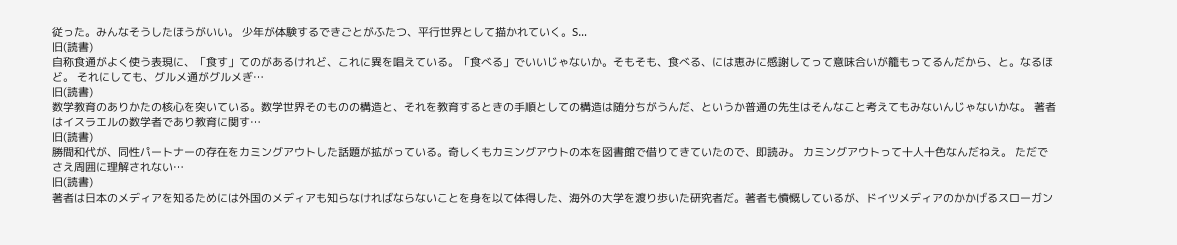従った。みんなそうしたほうがいい。 少年が体験するできごとがふたつ、平行世界として描かれていく。S…
旧(読書)
自称食通がよく使う表現に、「食す」てのがあるけれど、これに異を唱えている。「食べる」でいいじゃないか。そもそも、食べる、には恵みに感謝してって意味合いが籠もってるんだから、と。なるほど。 それにしても、グルメ通がグルメぎ…
旧(読書)
数学教育のありかたの核心を突いている。数学世界そのものの構造と、それを教育するときの手順としての構造は随分ちがうんだ、というか普通の先生はそんなこと考えてもみないんじゃないかな。 著者はイスラエルの数学者であり教育に関す…
旧(読書)
勝間和代が、同性パートナーの存在をカミングアウトした話題が拡がっている。奇しくもカミングアウトの本を図書館で借りてきていたので、即読み。 カミングアウトって十人十色なんだねえ。 ただでさえ周囲に理解されない…
旧(読書)
著者は日本のメディアを知るためには外国のメディアも知らなければならないことを身を以て体得した、海外の大学を渡り歩いた研究者だ。著者も憤慨しているが、ドイツメディアのかかげるスローガン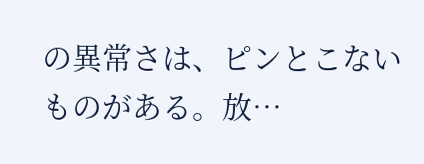の異常さは、ピンとこないものがある。放…